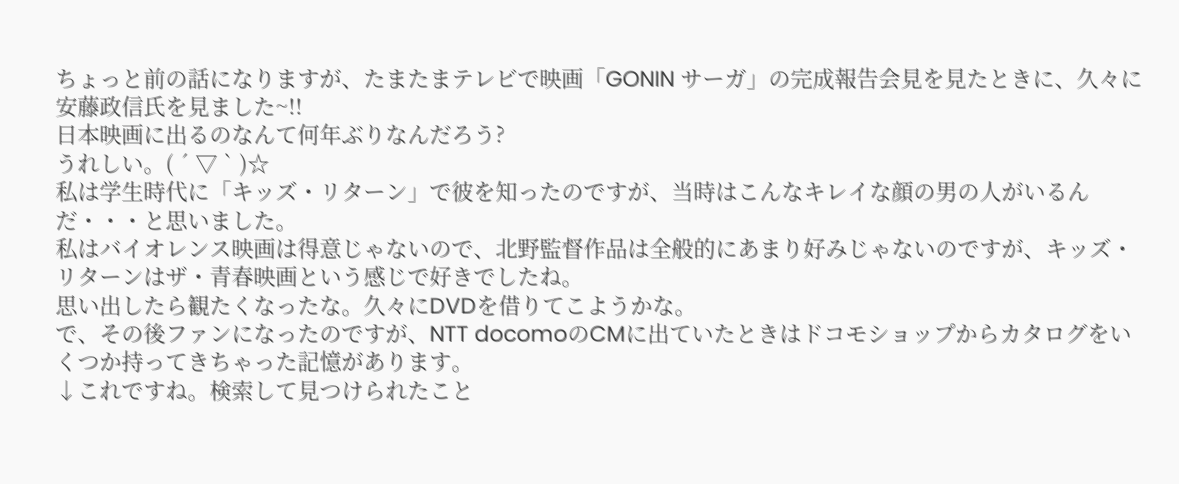ちょっと前の話になりますが、たまたまテレビで映画「GONIN サーガ」の完成報告会見を見たときに、久々に安藤政信氏を見ました~!!
日本映画に出るのなんて何年ぶりなんだろう?
うれしい。( ´ ▽ ` )☆
私は学生時代に「キッズ・リターン」で彼を知ったのですが、当時はこんなキレイな顔の男の人がいるんだ・・・と思いました。
私はバイオレンス映画は得意じゃないので、北野監督作品は全般的にあまり好みじゃないのですが、キッズ・リターンはザ・青春映画という感じで好きでしたね。
思い出したら観たくなったな。久々にDVDを借りてこようかな。
で、その後ファンになったのですが、NTT docomoのCMに出ていたときはドコモショップからカタログをいくつか持ってきちゃった記憶があります。
↓これですね。検索して見つけられたこと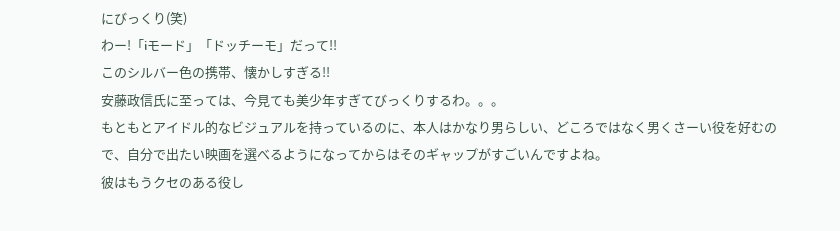にびっくり(笑)
わー!「iモード」「ドッチーモ」だって!!
このシルバー色の携帯、懐かしすぎる!!
安藤政信氏に至っては、今見ても美少年すぎてびっくりするわ。。。
もともとアイドル的なビジュアルを持っているのに、本人はかなり男らしい、どころではなく男くさーい役を好むので、自分で出たい映画を選べるようになってからはそのギャップがすごいんですよね。
彼はもうクセのある役し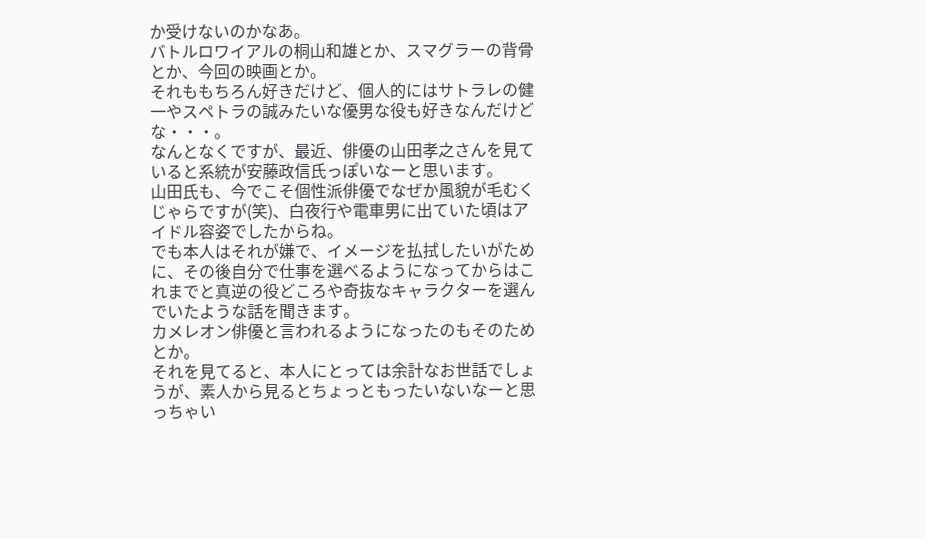か受けないのかなあ。
バトルロワイアルの桐山和雄とか、スマグラーの背骨とか、今回の映画とか。
それももちろん好きだけど、個人的にはサトラレの健一やスペトラの誠みたいな優男な役も好きなんだけどな・・・。
なんとなくですが、最近、俳優の山田孝之さんを見ていると系統が安藤政信氏っぽいなーと思います。
山田氏も、今でこそ個性派俳優でなぜか風貌が毛むくじゃらですが(笑)、白夜行や電車男に出ていた頃はアイドル容姿でしたからね。
でも本人はそれが嫌で、イメージを払拭したいがために、その後自分で仕事を選べるようになってからはこれまでと真逆の役どころや奇抜なキャラクターを選んでいたような話を聞きます。
カメレオン俳優と言われるようになったのもそのためとか。
それを見てると、本人にとっては余計なお世話でしょうが、素人から見るとちょっともったいないなーと思っちゃい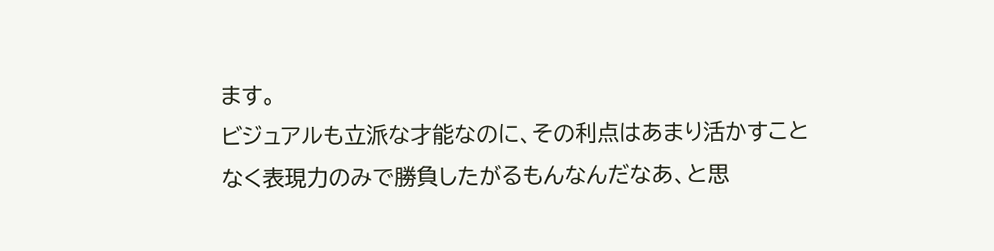ます。
ビジュアルも立派な才能なのに、その利点はあまり活かすことなく表現力のみで勝負したがるもんなんだなあ、と思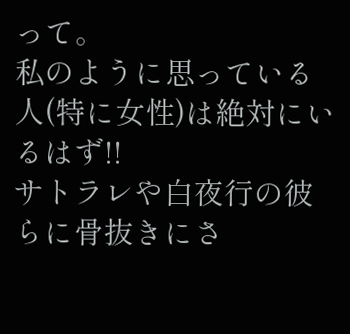って。
私のように思っている人(特に女性)は絶対にいるはず!!
サトラレや白夜行の彼らに骨抜きにさ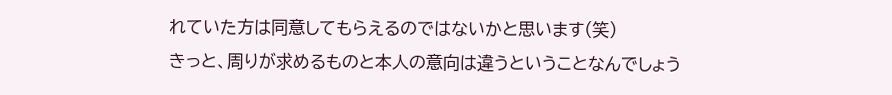れていた方は同意してもらえるのではないかと思います(笑)
きっと、周りが求めるものと本人の意向は違うということなんでしょう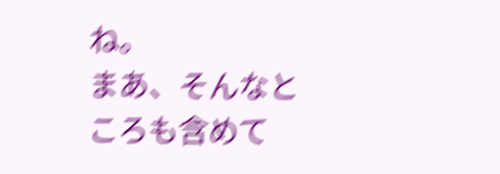ね。
まあ、そんなところも含めて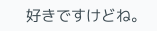好きですけどね。